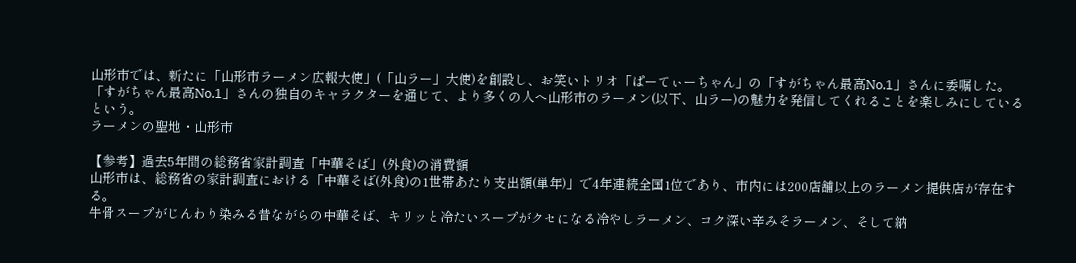山形市では、新たに「山形市ラーメン広報大使」(「山ラー」大使)を創設し、お笑いトリオ「ぱーてぃーちゃん」の「すがちゃん最高No.1」さんに委嘱した。
「すがちゃん最高No.1」さんの独自のキャラクターを通じて、より多くの人へ山形市のラーメン(以下、山ラー)の魅力を発信してくれることを楽しみにしているという。
ラーメンの聖地・山形市

【参考】過去5年間の総務省家計調査「中華そば」(外食)の消費額
山形市は、総務省の家計調査における「中華そば(外食)の1世帯あたり支出額(単年)」で4年連続全国1位であり、市内には200店舗以上のラーメン提供店が存在する。
牛骨スープがじんわり染みる昔ながらの中華そば、キリッと冷たいスープがクセになる冷やしラーメン、コク深い辛みそラーメン、そして納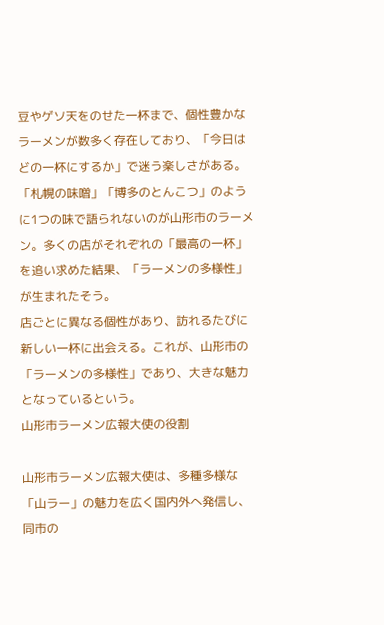豆やゲソ天をのせた一杯まで、個性豊かなラーメンが数多く存在しており、「今日はどの一杯にするか」で迷う楽しさがある。
「札幌の味噌」「博多のとんこつ」のように1つの味で語られないのが山形市のラーメン。多くの店がそれぞれの「最高の一杯」を追い求めた結果、「ラーメンの多様性」が生まれたそう。
店ごとに異なる個性があり、訪れるたびに新しい一杯に出会える。これが、山形市の「ラーメンの多様性」であり、大きな魅力となっているという。
山形市ラーメン広報大使の役割

山形市ラーメン広報大使は、多種多様な「山ラー」の魅力を広く国内外へ発信し、同市の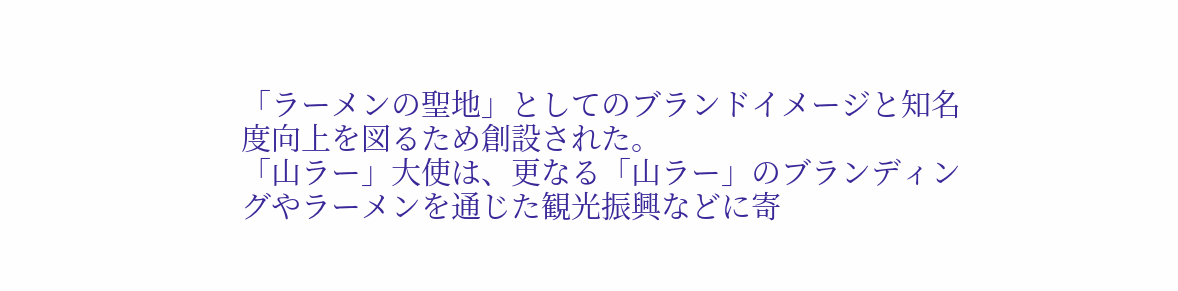「ラーメンの聖地」としてのブランドイメージと知名度向上を図るため創設された。
「山ラー」大使は、更なる「山ラー」のブランディングやラーメンを通じた観光振興などに寄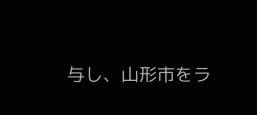与し、山形市をラ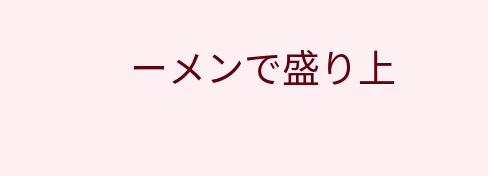ーメンで盛り上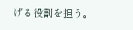げる役割を担う。